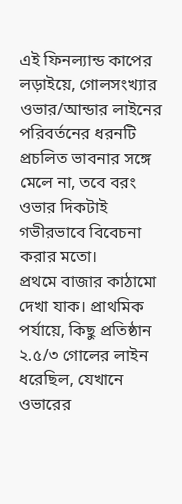এই ফিনল্যান্ড কাপের লড়াইয়ে, গোলসংখ্যার ওভার/আন্ডার লাইনের পরিবর্তনের ধরনটি প্রচলিত ভাবনার সঙ্গে মেলে না, তবে বরং ওভার দিকটাই গভীরভাবে বিবেচনা করার মতো।
প্রথমে বাজার কাঠামো দেখা যাক। প্রাথমিক পর্যায়ে, কিছু প্রতিষ্ঠান ২.৫/৩ গোলের লাইন ধরেছিল, যেখানে ওভারের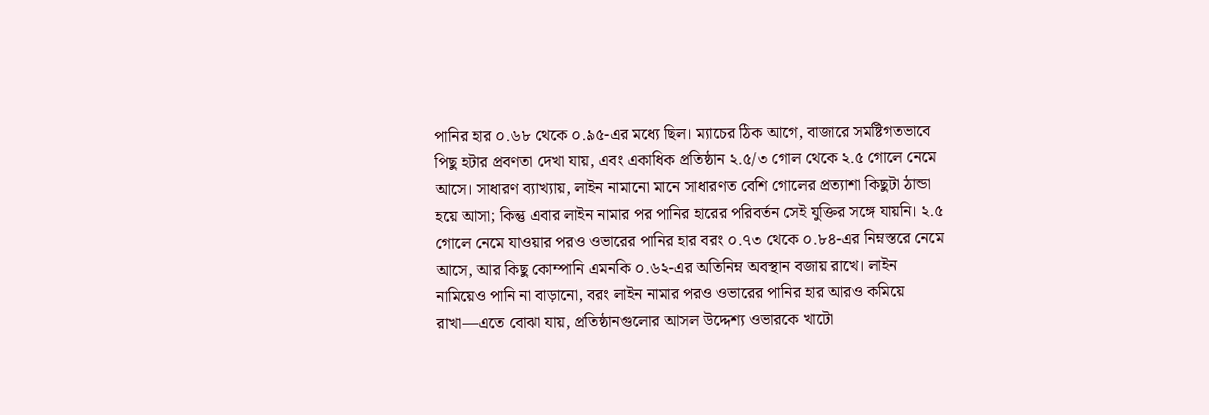পানির হার ০.৬৮ থেকে ০.৯৫-এর মধ্যে ছিল। ম্যাচের ঠিক আগে, বাজারে সমষ্টিগতভাবে পিছু হটার প্রবণতা দেখা যায়, এবং একাধিক প্রতিষ্ঠান ২.৫/৩ গোল থেকে ২.৫ গোলে নেমে আসে। সাধারণ ব্যাখ্যায়, লাইন নামানো মানে সাধারণত বেশি গোলের প্রত্যাশা কিছুটা ঠান্ডা হয়ে আসা; কিন্তু এবার লাইন নামার পর পানির হারের পরিবর্তন সেই যুক্তির সঙ্গে যায়নি। ২.৫ গোলে নেমে যাওয়ার পরও ওভারের পানির হার বরং ০.৭৩ থেকে ০.৮৪-এর নিম্নস্তরে নেমে আসে, আর কিছু কোম্পানি এমনকি ০.৬২-এর অতিনিম্ন অবস্থান বজায় রাখে। লাইন নামিয়েও পানি না বাড়ানো, বরং লাইন নামার পরও ওভারের পানির হার আরও কমিয়ে রাখা—এতে বোঝা যায়, প্রতিষ্ঠানগুলোর আসল উদ্দেশ্য ওভারকে খাটো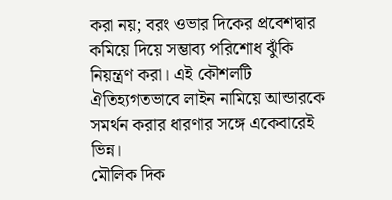করা নয়; বরং ওভার দিকের প্রবেশদ্বার কমিয়ে দিয়ে সম্ভাব্য পরিশোধ ঝুঁকি নিয়ন্ত্রণ করা। এই কৌশলটি ঐতিহ্যগতভাবে লাইন নামিয়ে আন্ডারকে সমর্থন করার ধারণার সঙ্গে একেবারেই ভিন্ন।
মৌলিক দিক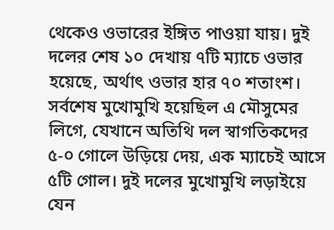থেকেও ওভারের ইঙ্গিত পাওয়া যায়। দুই দলের শেষ ১০ দেখায় ৭টি ম্যাচে ওভার হয়েছে, অর্থাৎ ওভার হার ৭০ শতাংশ। সর্বশেষ মুখোমুখি হয়েছিল এ মৌসুমের লিগে, যেখানে অতিথি দল স্বাগতিকদের ৫-০ গোলে উড়িয়ে দেয়, এক ম্যাচেই আসে ৫টি গোল। দুই দলের মুখোমুখি লড়াইয়ে যেন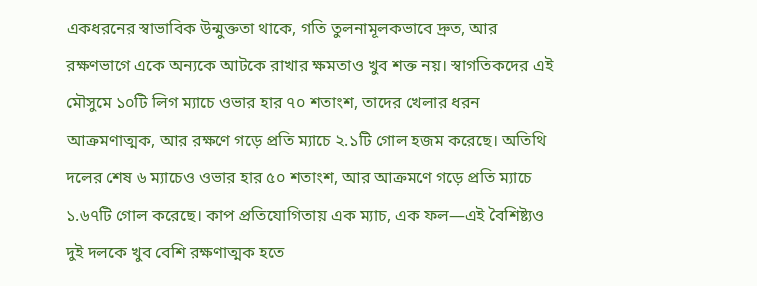একধরনের স্বাভাবিক উন্মুক্ততা থাকে, গতি তুলনামূলকভাবে দ্রুত, আর রক্ষণভাগে একে অন্যকে আটকে রাখার ক্ষমতাও খুব শক্ত নয়। স্বাগতিকদের এই মৌসুমে ১০টি লিগ ম্যাচে ওভার হার ৭০ শতাংশ, তাদের খেলার ধরন আক্রমণাত্মক, আর রক্ষণে গড়ে প্রতি ম্যাচে ২.১টি গোল হজম করেছে। অতিথি দলের শেষ ৬ ম্যাচেও ওভার হার ৫০ শতাংশ, আর আক্রমণে গড়ে প্রতি ম্যাচে ১.৬৭টি গোল করেছে। কাপ প্রতিযোগিতায় এক ম্যাচ, এক ফল—এই বৈশিষ্ট্যও দুই দলকে খুব বেশি রক্ষণাত্মক হতে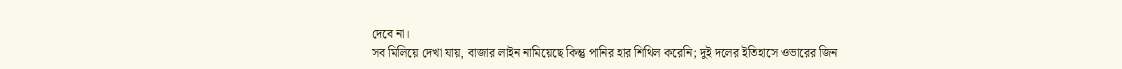দেবে না।
সব মিলিয়ে দেখা যায়, বাজার লাইন নামিয়েছে কিন্তু পানির হার শিথিল করেনি; দুই দলের ইতিহাসে ওভারের জিন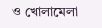ও খোলামেলা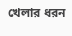খেলার ধরন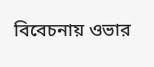বিবেচনায় ওভার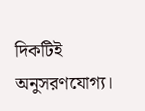দিকটিই অনুসরণযোগ্য।